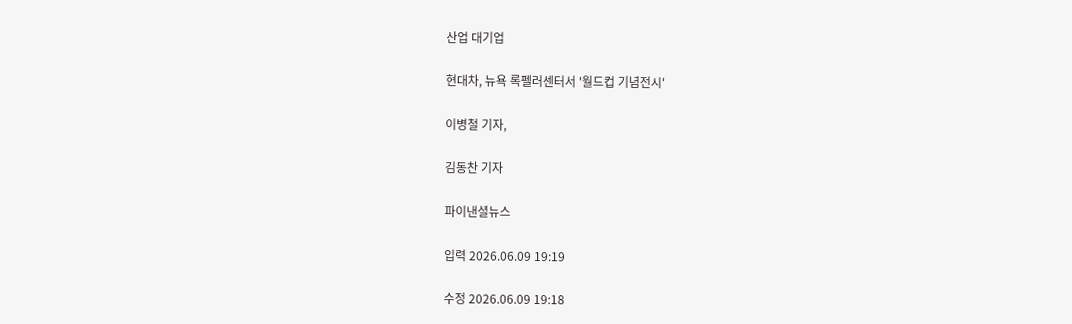산업 대기업

현대차, 뉴욕 록펠러센터서 '월드컵 기념전시'

이병철 기자,

김동찬 기자

파이낸셜뉴스

입력 2026.06.09 19:19

수정 2026.06.09 19:18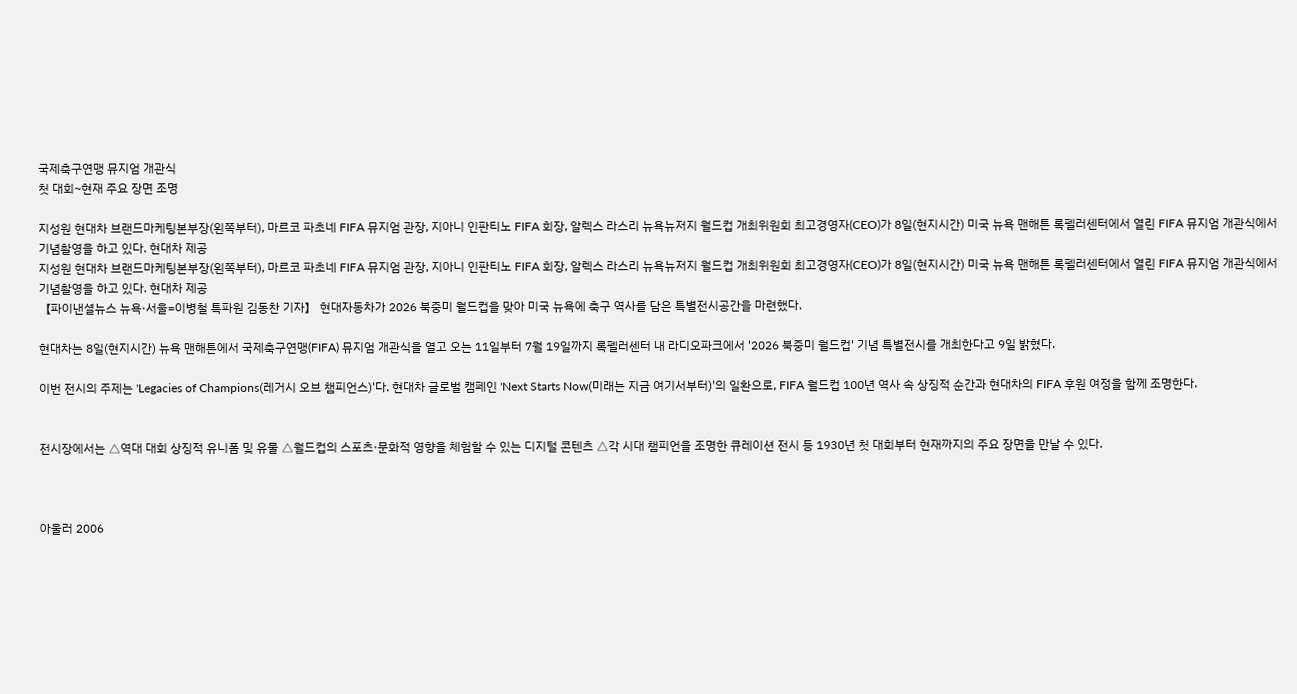국제축구연맹 뮤지엄 개관식
첫 대회~현재 주요 장면 조명

지성원 현대차 브랜드마케팅본부장(왼쪽부터), 마르코 파초네 FIFA 뮤지엄 관장, 지아니 인판티노 FIFA 회장, 알렉스 라스리 뉴욕뉴저지 월드컵 개최위원회 최고경영자(CEO)가 8일(현지시간) 미국 뉴욕 맨해튼 록펠러센터에서 열린 FIFA 뮤지엄 개관식에서 기념촬영을 하고 있다. 현대차 제공
지성원 현대차 브랜드마케팅본부장(왼쪽부터), 마르코 파초네 FIFA 뮤지엄 관장, 지아니 인판티노 FIFA 회장, 알렉스 라스리 뉴욕뉴저지 월드컵 개최위원회 최고경영자(CEO)가 8일(현지시간) 미국 뉴욕 맨해튼 록펠러센터에서 열린 FIFA 뮤지엄 개관식에서 기념촬영을 하고 있다. 현대차 제공
【파이낸셜뉴스 뉴욕·서울=이병철 특파원 김동찬 기자】 현대자동차가 2026 북중미 월드컵을 맞아 미국 뉴욕에 축구 역사를 담은 특별전시공간을 마련했다.

현대차는 8일(현지시간) 뉴욕 맨해튼에서 국제축구연맹(FIFA) 뮤지엄 개관식을 열고 오는 11일부터 7월 19일까지 록펠러센터 내 라디오파크에서 '2026 북중미 월드컵' 기념 특별전시를 개최한다고 9일 밝혔다.

이번 전시의 주제는 'Legacies of Champions(레거시 오브 챔피언스)'다. 현대차 글로벌 캠페인 'Next Starts Now(미래는 지금 여기서부터)'의 일환으로, FIFA 월드컵 100년 역사 속 상징적 순간과 현대차의 FIFA 후원 여정을 함께 조명한다.


전시장에서는 △역대 대회 상징적 유니폼 및 유물 △월드컵의 스포츠·문화적 영향을 체험할 수 있는 디지털 콘텐츠 △각 시대 챔피언을 조명한 큐레이션 전시 등 1930년 첫 대회부터 현재까지의 주요 장면을 만날 수 있다.



아울러 2006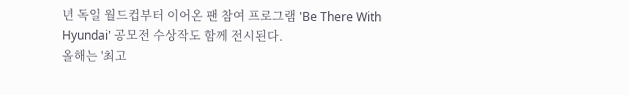년 독일 월드컵부터 이어온 팬 참여 프로그램 'Be There With Hyundai' 공모전 수상작도 함께 전시된다.
올해는 '최고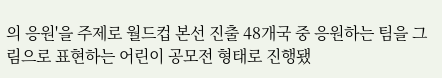의 응원'을 주제로 월드컵 본선 진출 48개국 중 응원하는 팀을 그림으로 표현하는 어린이 공모전 형태로 진행됐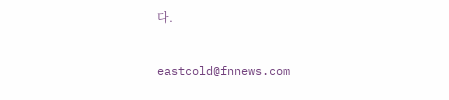다.

eastcold@fnnews.com